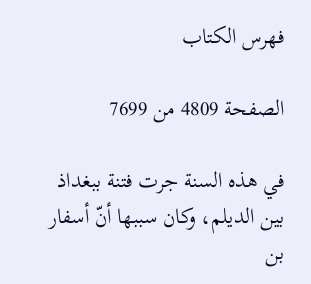فهرس الكتاب

الصفحة 4809 من 7699

في هذه السنة جرت فتنة ببغداذ بين الديلم، وكان سببها أنّ أسفار بن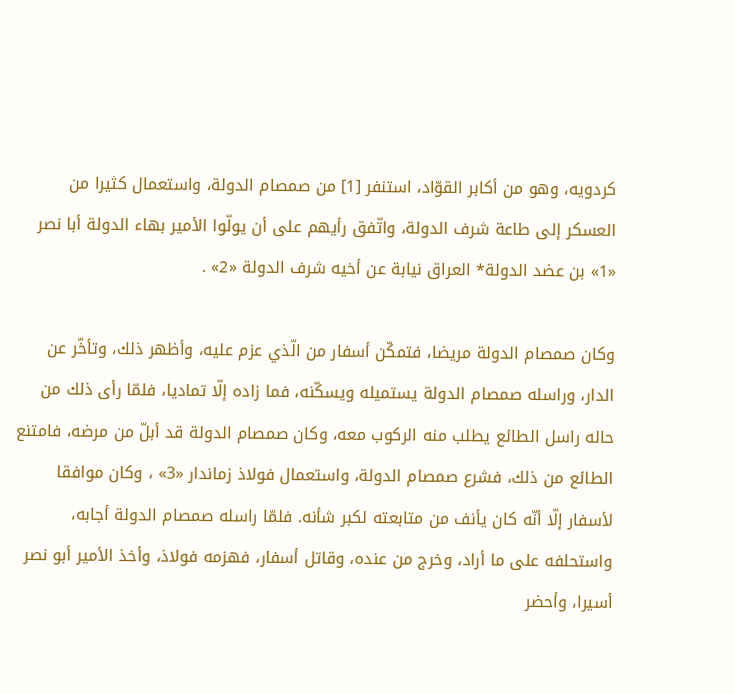كردويه، وهو من أكابر القوّاد، استنفر [1] من صمصام الدولة، واستعمال كثيرا من العسكر إلى طاعة شرف الدولة، واتّفق رأيهم على أن يولّوا الأمير بهاء الدولة أبا نصر «1» بن عضد الدولة* العراق نيابة عن أخيه شرف الدولة «2» .

وكان صمصام الدولة مريضا، فتمكّن أسفار من الّذي عزم عليه، وأظهر ذلك، وتأخّر عن الدار، وراسله صمصام الدولة يستميله ويسكّنه، فما زاده إلّا تماديا، فلمّا رأى ذلك من حاله راسل الطائع يطلب منه الركوب معه، وكان صمصام الدولة قد أبلّ من مرضه، فامتنع الطائع من ذلك، فشرع صمصام الدولة، واستعمال فولاذ زماندار «3» ، وكان موافقا لأسفار إلّا أنّه كان يأنف من متابعته لكبر شأنه. فلمّا راسله صمصام الدولة أجابه، واستحلفه على ما أراد، وخرج من عنده، وقاتل أسفار، فهزمه فولاذ، وأخذ الأمير أبو نصر أسيرا، وأحضر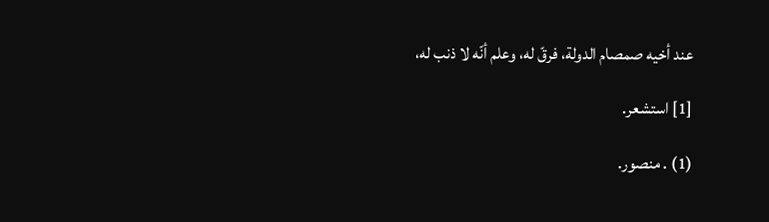عند أخيه صمصام الدولة، فرقّ له، وعلم أنّه لا ذنب له،

[1] استشعر.

(1) . منصور.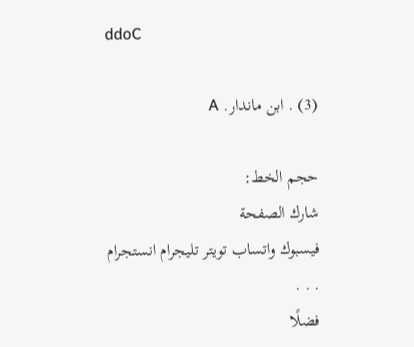ddoC

(3) . ابن ماندار. A

حجم الخط:
شارك الصفحة
فيسبوك واتساب تويتر تليجرام انستجرام
. . .
فضلًا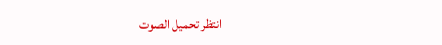انتظر تحميل الصوت